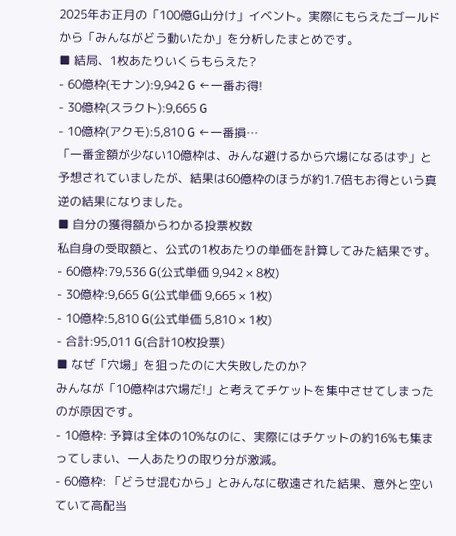2025年お正月の「100億G山分け」イベント。実際にもらえたゴールドから「みんながどう動いたか」を分析したまとめです。
■ 結局、1枚あたりいくらもらえた?
- 60億枠(モナン):9,942 G ←一番お得!
- 30億枠(スラクト):9,665 G
- 10億枠(アクモ):5,810 G ←一番損…
「一番金額が少ない10億枠は、みんな避けるから穴場になるはず」と予想されていましたが、結果は60億枠のほうが約1.7倍もお得という真逆の結果になりました。
■ 自分の獲得額からわかる投票枚数
私自身の受取額と、公式の1枚あたりの単価を計算してみた結果です。
- 60億枠:79,536 G(公式単価 9,942 × 8枚)
- 30億枠:9,665 G(公式単価 9,665 × 1枚)
- 10億枠:5,810 G(公式単価 5,810 × 1枚)
- 合計:95,011 G(合計10枚投票)
■ なぜ「穴場」を狙ったのに大失敗したのか?
みんなが「10億枠は穴場だ!」と考えてチケットを集中させてしまったのが原因です。
- 10億枠: 予算は全体の10%なのに、実際にはチケットの約16%も集まってしまい、一人あたりの取り分が激減。
- 60億枠: 「どうせ混むから」とみんなに敬遠された結果、意外と空いていて高配当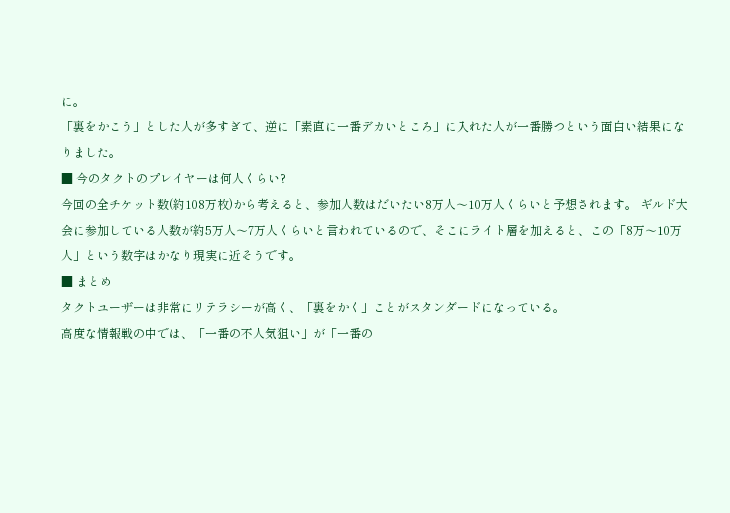に。
「裏をかこう」とした人が多すぎて、逆に「素直に一番デカいところ」に入れた人が一番勝つという面白い結果になりました。
■ 今のタクトのプレイヤーは何人くらい?
今回の全チケット数(約108万枚)から考えると、参加人数はだいたい8万人〜10万人くらいと予想されます。 ギルド大会に参加している人数が約5万人〜7万人くらいと言われているので、そこにライト層を加えると、この「8万〜10万人」という数字はかなり現実に近そうです。
■ まとめ
タクトユーザーは非常にリテラシーが高く、「裏をかく」ことがスタンダードになっている。
高度な情報戦の中では、「一番の不人気狙い」が「一番の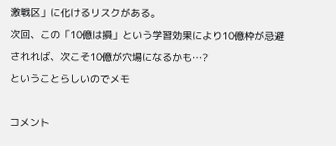激戦区」に化けるリスクがある。
次回、この「10億は損」という学習効果により10億枠が忌避されれば、次こそ10億が穴場になるかも…?
ということらしいのでメモ

コメント